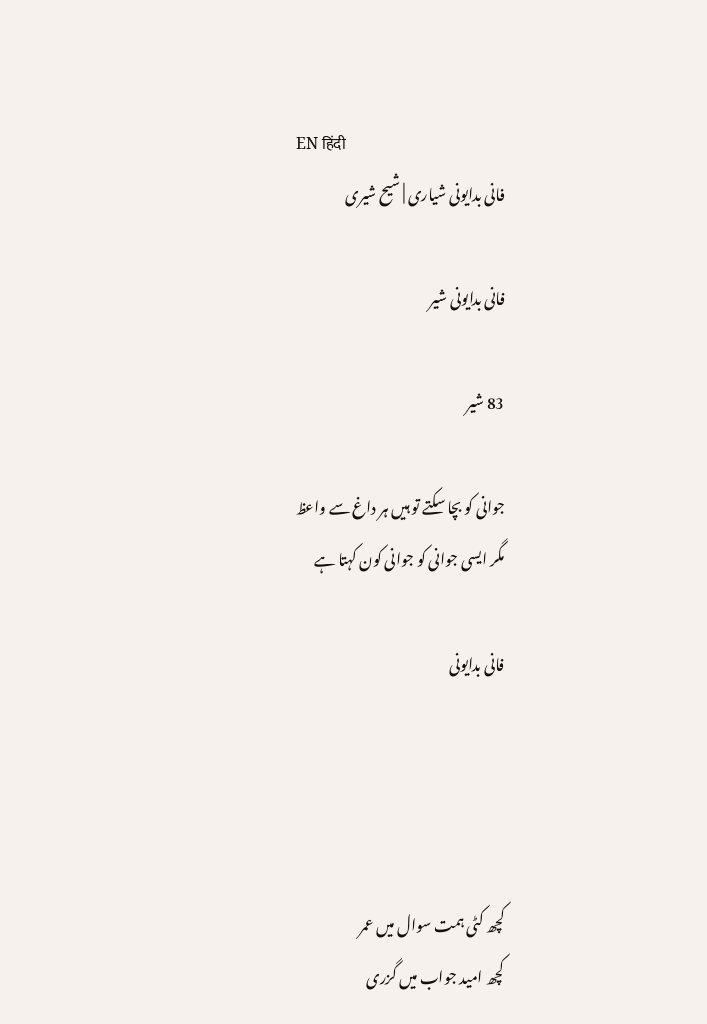EN हिंदी
فانی بدایونی شیاری | شیح شیری

فانی بدایونی شیر

83 شیر

جوانی کو بچا سکتے تو ہیں ہر داغ سے واعظ
مگر ایسی جوانی کو جوانی کون کہتا ہے

فانی بدایونی




کچھ کٹی ہمت سوال میں عمر
کچھ امید جواب میں گزری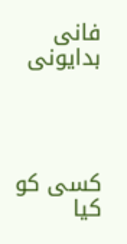فانی بدایونی




کسی کو کیا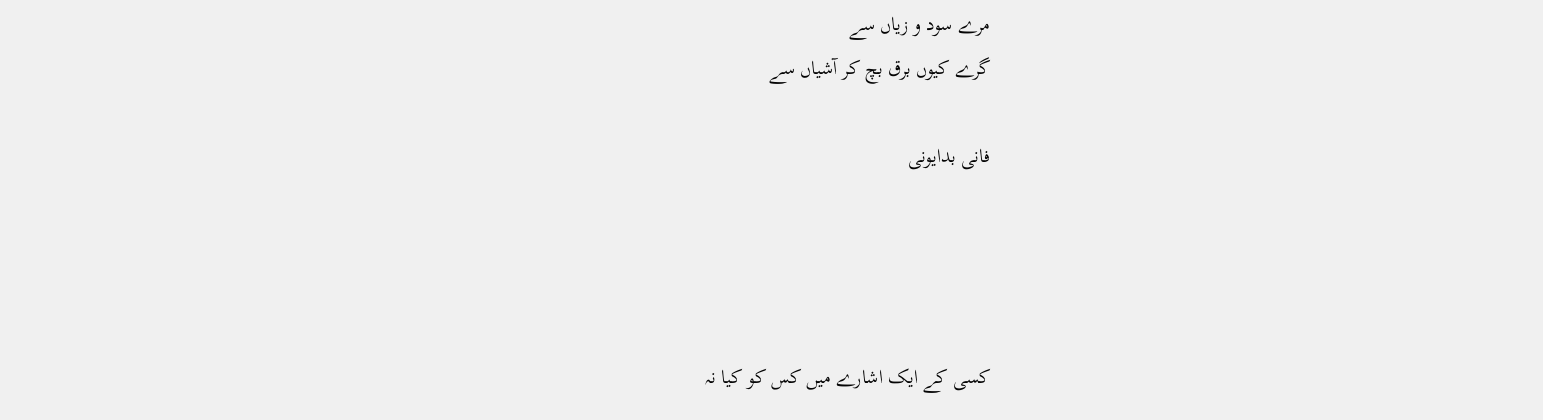مرے سود و زیاں سے
گرے کیوں برق بچ کر آشیاں سے

فانی بدایونی




کسی کے ایک اشارے میں کس کو کیا نہ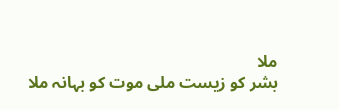ملا
بشر کو زیست ملی موت کو بہانہ ملا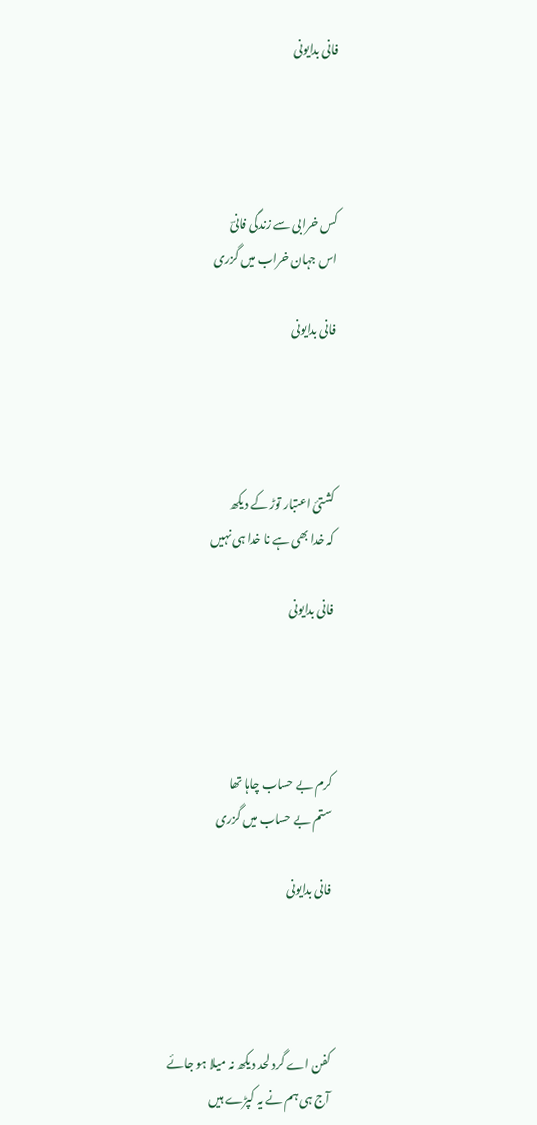فانی بدایونی




کس خرابی سے زندگی فانیؔ
اس جہان خراب میں گزری

فانی بدایونی




کشتئ اعتبار توڑ کے دیکھ
کہ خدا بھی ہے نا خدا ہی نہیں

فانی بدایونی




کرم بے حساب چاہا تھا
ستم بے حساب میں گزری

فانی بدایونی




کفن اے گرد لحد دیکھ نہ میلا ہو جائے
آج ہی ہم نے یہ کپڑے ہیں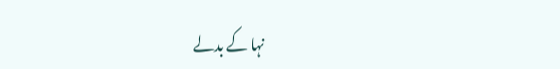نہا کے بدلے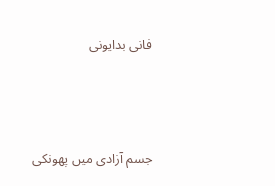فانی بدایونی




جسم آزادی میں پھونکی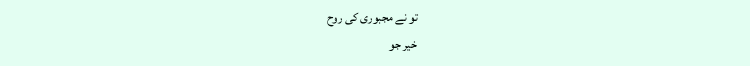تو نے مجبوری کی روح
خیر جو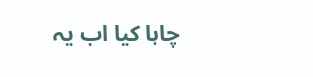چاہا کیا اب یہ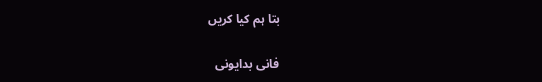بتا ہم کیا کریں

فانی بدایونی